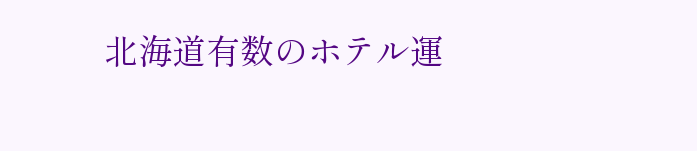北海道有数のホテル運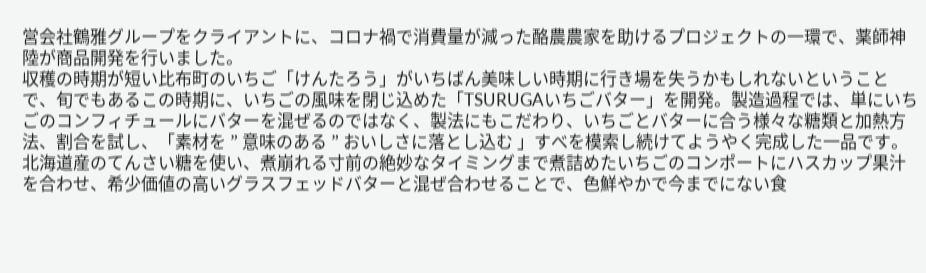営会社鶴雅グループをクライアントに、コロナ禍で消費量が減った酪農農家を助けるプロジェクトの一環で、薬師神陸が商品開発を行いました。
収穫の時期が短い比布町のいちご「けんたろう」がいちばん美味しい時期に行き場を失うかもしれないということで、旬でもあるこの時期に、いちごの風味を閉じ込めた「TSURUGAいちごバター」を開発。製造過程では、単にいちごのコンフィチュールにバターを混ぜるのではなく、製法にもこだわり、いちごとバターに合う様々な糖類と加熱方法、割合を試し、「素材を ” 意味のある ” おいしさに落とし込む 」すべを模索し続けてようやく完成した一品です。
北海道産のてんさい糖を使い、煮崩れる寸前の絶妙なタイミングまで煮詰めたいちごのコンポートにハスカップ果汁を合わせ、希少価値の高いグラスフェッドバターと混ぜ合わせることで、色鮮やかで今までにない食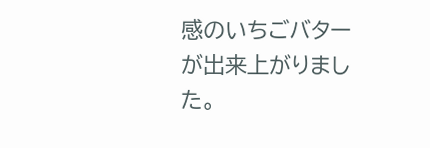感のいちごバターが出来上がりました。